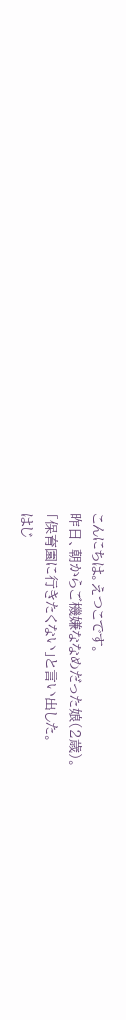こんにちは。えつこです。
昨日、朝からご機嫌ななめだった娘(2歳)。
「保育園に行きたくない」と言い出した。
はじ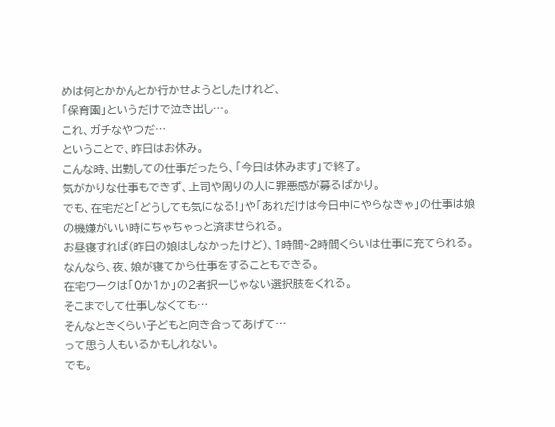めは何とかかんとか行かせようとしたけれど、
「保育園」というだけで泣き出し…。
これ、ガチなやつだ…
ということで、昨日はお休み。
こんな時、出勤しての仕事だったら、「今日は休みます」で終了。
気がかりな仕事もできず、上司や周りの人に罪悪感が募るばかり。
でも、在宅だと「どうしても気になる!」や「あれだけは今日中にやらなきゃ」の仕事は娘の機嫌がいい時にちゃちゃっと済ませられる。
お昼寝すれば(昨日の娘はしなかったけど)、1時間~2時間くらいは仕事に充てられる。
なんなら、夜、娘が寝てから仕事をすることもできる。
在宅ワークは「0か1か」の2者択一じゃない選択肢をくれる。
そこまでして仕事しなくても…
そんなときくらい子どもと向き合ってあげて…
って思う人もいるかもしれない。
でも。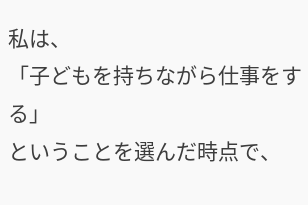私は、
「子どもを持ちながら仕事をする」
ということを選んだ時点で、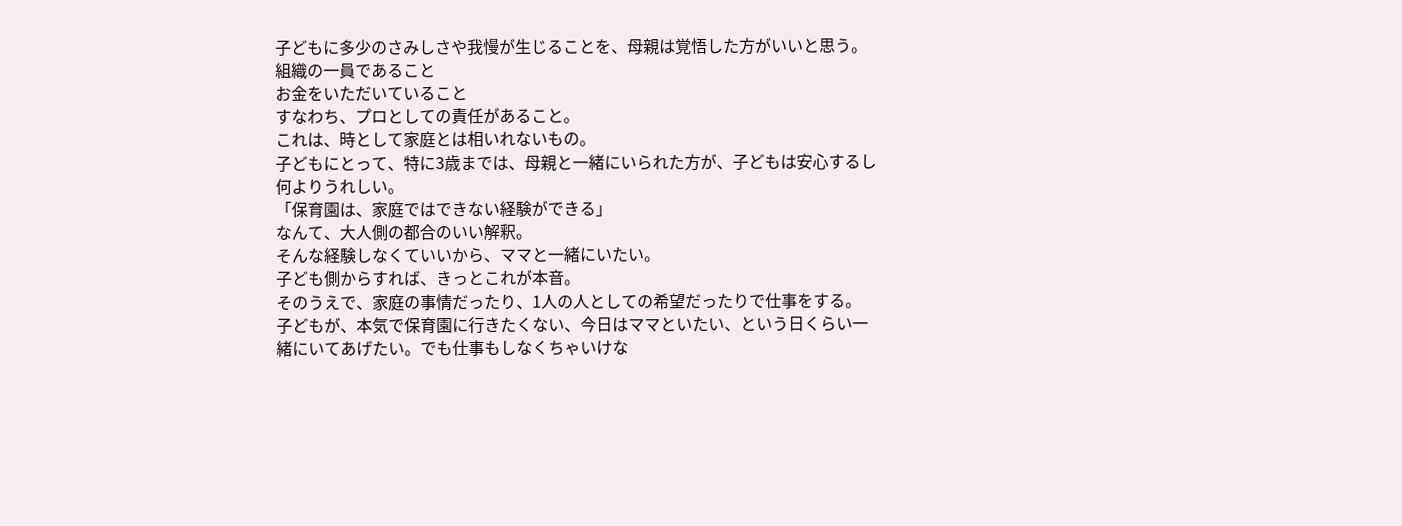子どもに多少のさみしさや我慢が生じることを、母親は覚悟した方がいいと思う。
組織の一員であること
お金をいただいていること
すなわち、プロとしての責任があること。
これは、時として家庭とは相いれないもの。
子どもにとって、特に3歳までは、母親と一緒にいられた方が、子どもは安心するし何よりうれしい。
「保育園は、家庭ではできない経験ができる」
なんて、大人側の都合のいい解釈。
そんな経験しなくていいから、ママと一緒にいたい。
子ども側からすれば、きっとこれが本音。
そのうえで、家庭の事情だったり、1人の人としての希望だったりで仕事をする。
子どもが、本気で保育園に行きたくない、今日はママといたい、という日くらい一緒にいてあげたい。でも仕事もしなくちゃいけな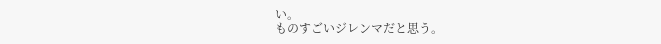い。
ものすごいジレンマだと思う。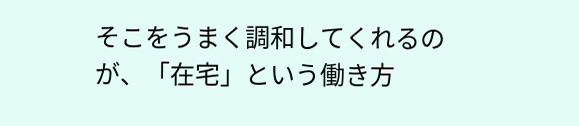そこをうまく調和してくれるのが、「在宅」という働き方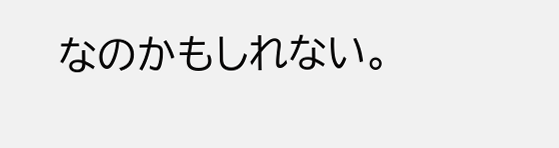なのかもしれない。